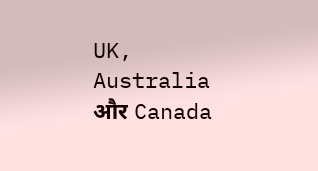UK, Australia और Canada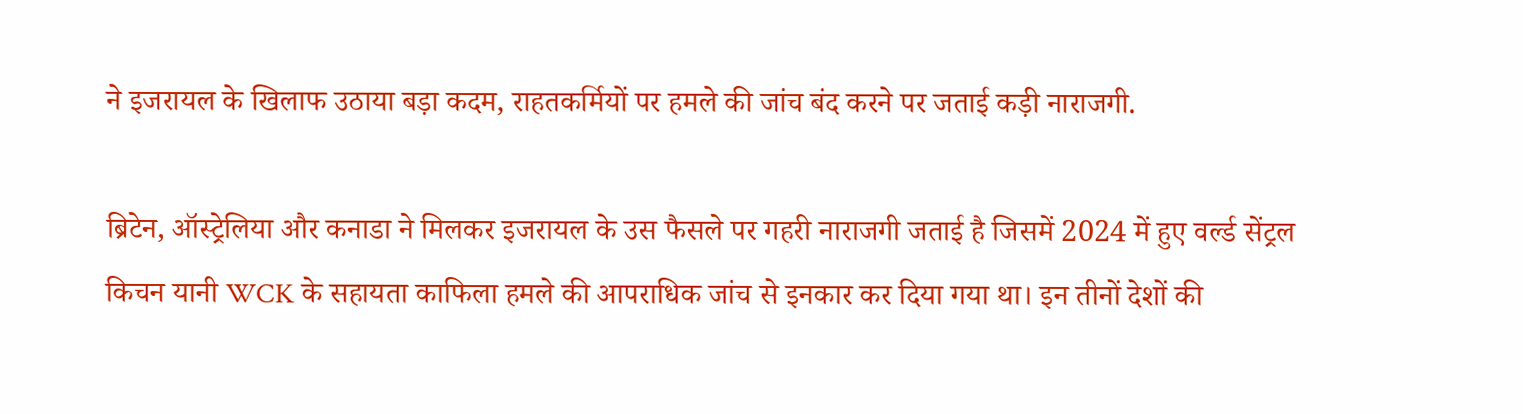ने इजरायल के खिलाफ उठाया बड़ा कदम, राहतकर्मियों पर हमले की जांच बंद करने पर जताई कड़ी नाराजगी.

ब्रिटेन, ऑस्ट्रेलिया और कनाडा ने मिलकर इजरायल के उस फैसले पर गहरी नाराजगी जताई है जिसमें 2024 में हुए वर्ल्ड सेंट्रल किचन यानी WCK के सहायता काफिला हमले की आपराधिक जांच से इनकार कर दिया गया था। इन तीनों देशों की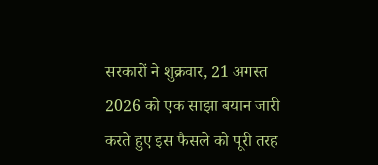सरकारों ने शुक्रवार, 21 अगस्त 2026 को एक साझा बयान जारी करते हुए इस फैसले को पूरी तरह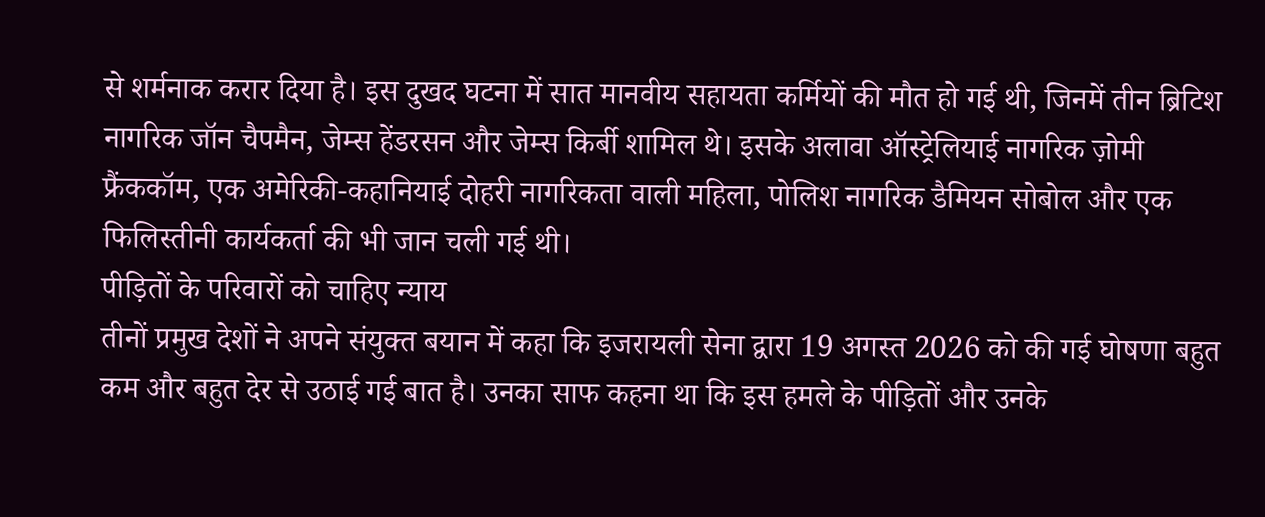से शर्मनाक करार दिया है। इस दुखद घटना में सात मानवीय सहायता कर्मियों की मौत हो गई थी, जिनमें तीन ब्रिटिश नागरिक जॉन चैपमैन, जेम्स हेंडरसन और जेम्स किर्बी शामिल थे। इसके अलावा ऑस्ट्रेलियाई नागरिक ज़ोमी फ्रैंककॉम, एक अमेरिकी-कहानियाई दोहरी नागरिकता वाली महिला, पोलिश नागरिक डैमियन सोबोल और एक फिलिस्तीनी कार्यकर्ता की भी जान चली गई थी।
पीड़ितों के परिवारों को चाहिए न्याय
तीनों प्रमुख देशों ने अपने संयुक्त बयान में कहा कि इजरायली सेना द्वारा 19 अगस्त 2026 को की गई घोषणा बहुत कम और बहुत देर से उठाई गई बात है। उनका साफ कहना था कि इस हमले के पीड़ितों और उनके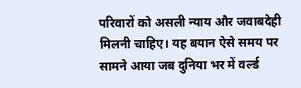परिवारों को असली न्याय और जवाबदेही मिलनी चाहिए। यह बयान ऐसे समय पर सामने आया जब दुनिया भर में वर्ल्ड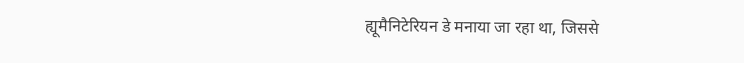ह्यूमैनिटेरियन डे मनाया जा रहा था, जिससे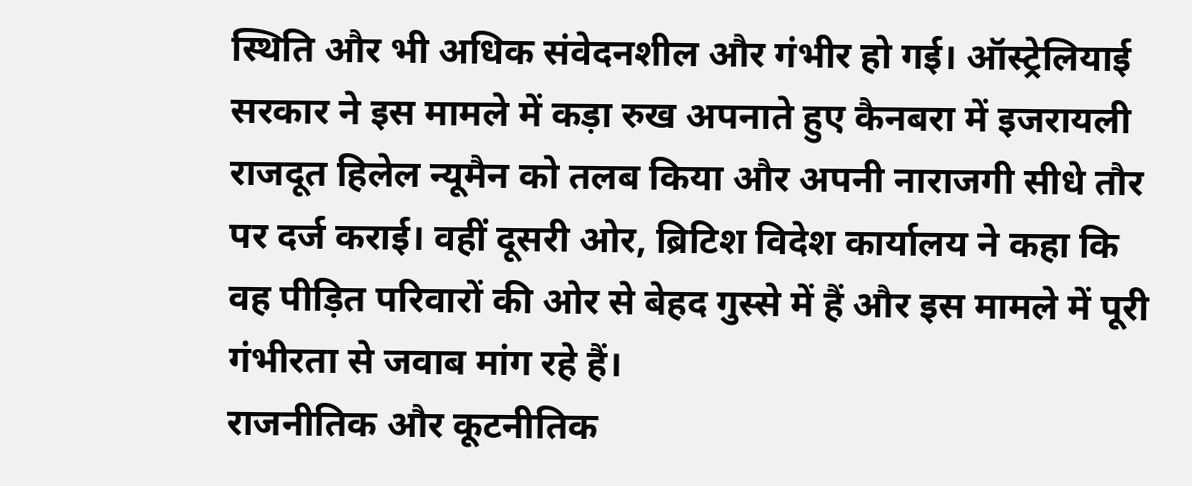स्थिति और भी अधिक संवेदनशील और गंभीर हो गई। ऑस्ट्रेलियाई सरकार ने इस मामले में कड़ा रुख अपनाते हुए कैनबरा में इजरायली राजदूत हिलेल न्यूमैन को तलब किया और अपनी नाराजगी सीधे तौर पर दर्ज कराई। वहीं दूसरी ओर, ब्रिटिश विदेश कार्यालय ने कहा कि वह पीड़ित परिवारों की ओर से बेहद गुस्से में हैं और इस मामले में पूरी गंभीरता से जवाब मांग रहे हैं।
राजनीतिक और कूटनीतिक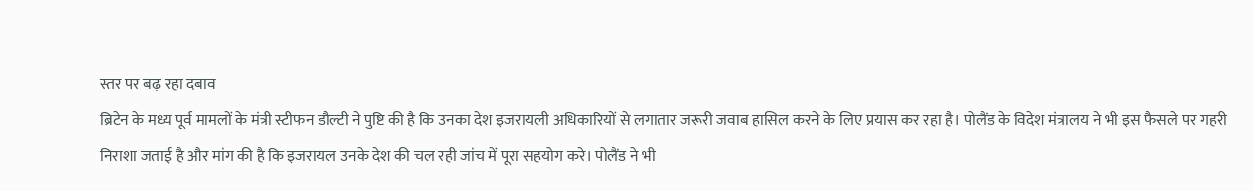स्तर पर बढ़ रहा दबाव
ब्रिटेन के मध्य पूर्व मामलों के मंत्री स्टीफन डौल्टी ने पुष्टि की है कि उनका देश इजरायली अधिकारियों से लगातार जरूरी जवाब हासिल करने के लिए प्रयास कर रहा है। पोलैंड के विदेश मंत्रालय ने भी इस फैसले पर गहरी निराशा जताई है और मांग की है कि इजरायल उनके देश की चल रही जांच में पूरा सहयोग करे। पोलैंड ने भी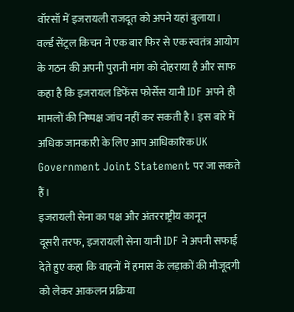वॉरसॉ में इजरायली राजदूत को अपने यहां बुलाया। वर्ल्ड सेंट्रल किचन ने एक बार फिर से एक स्वतंत्र आयोग के गठन की अपनी पुरानी मांग को दोहराया है और साफ कहा है कि इजरायल डिफेंस फोर्सेस यानी IDF अपने ही मामलों की निष्पक्ष जांच नहीं कर सकती है। इस बारे में अधिक जानकारी के लिए आप आधिकारिक UK Government Joint Statement पर जा सकते हैं।
इजरायली सेना का पक्ष और अंतरराष्ट्रीय कानून
दूसरी तरफ, इजरायली सेना यानी IDF ने अपनी सफाई देते हुए कहा कि वाहनों में हमास के लड़ाकों की मौजूदगी को लेकर आकलन प्रक्रिया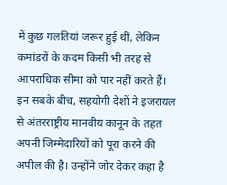में कुछ गलतियां जरूर हुई थीं, लेकिन कमांडरों के कदम किसी भी तरह से आपराधिक सीमा को पार नहीं करते हैं। इन सबके बीच, सहयोगी देशों ने इजरायल से अंतरराष्ट्रीय मानवीय कानून के तहत अपनी जिम्मेदारियों को पूरा करने की अपील की है। उन्होंने जोर देकर कहा है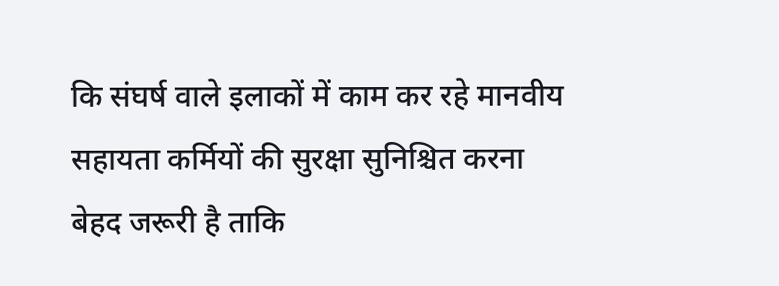कि संघर्ष वाले इलाकों में काम कर रहे मानवीय सहायता कर्मियों की सुरक्षा सुनिश्चित करना बेहद जरूरी है ताकि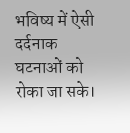भविष्य में ऐसी दर्दनाक घटनाओं को रोका जा सके।